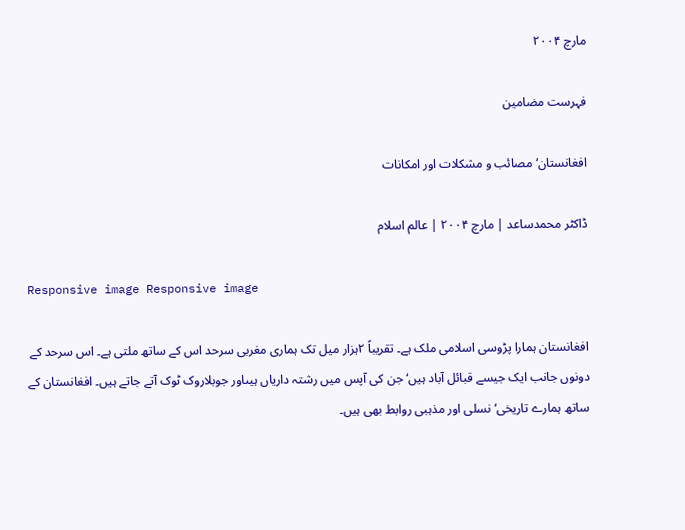مارچ ۲۰۰۴

فہرست مضامین

افغانستان‘ مصائب و مشکلات اور امکانات

ڈاکٹر محمدساعد | مارچ ۲۰۰۴ | عالم اسلام

Responsive image Responsive image

افغانستان ہمارا پڑوسی اسلامی ملک ہے۔ تقریباً ۲ہزار میل تک ہماری مغربی سرحد اس کے ساتھ ملتی ہے۔ اس سرحد کے دونوں جانب ایک جیسے قبائل آباد ہیں‘ جن کی آپس میں رشتہ داریاں ہیںاور جوبلاروک ٹوک آتے جاتے ہیں۔ افغانستان کے ساتھ ہمارے تاریخی‘ نسلی اور مذہبی روابط بھی ہیں۔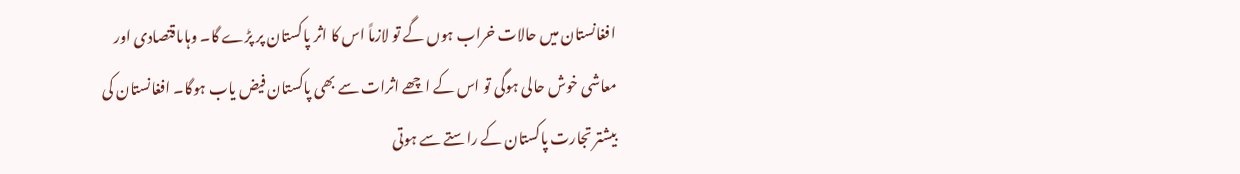افغانستان میں حالات خراب ہوں گے تو لازماً اس کا اثر پاکستان پر پڑے گا۔ وہاںاقتصادی اور معاشی خوش حالی ہوگی تو اس کے اچھے اثرات سے بھی پاکستان فیض یاب ہوگا۔ افغانستان کی بیشتر تجارت پاکستان کے راستے سے ہوتی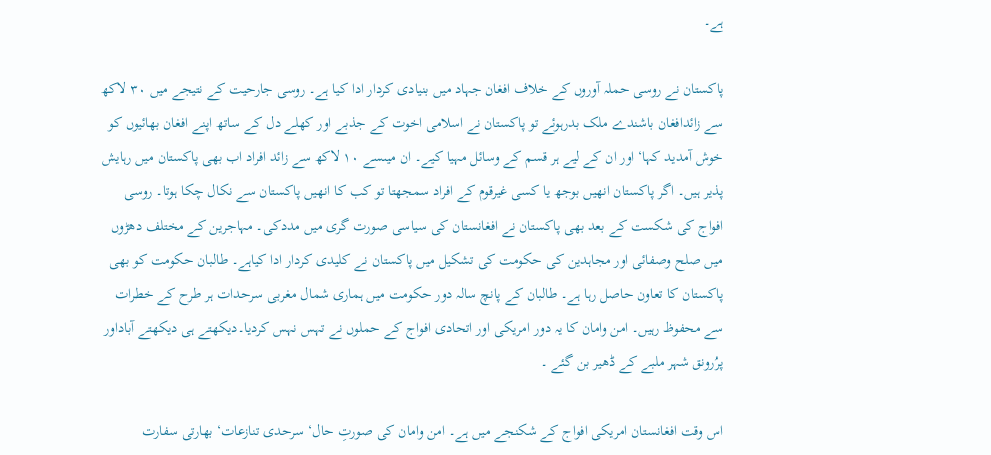ہے۔

پاکستان نے روسی حملہ آوروں کے خلاف افغان جہاد میں بنیادی کردار ادا کیا ہے۔ روسی جارحیت کے نتیجے میں ۳۰ لاکھ سے زائدافغان باشندے ملک بدرہوئے تو پاکستان نے اسلامی اخوت کے جذبے اور کھلے دل کے ساتھ اپنے افغان بھائیوں کو خوش آمدید کہا‘ اور ان کے لیے ہر قسم کے وسائل مہیا کیے۔ ان میںسے ۱۰ لاکھ سے زائد افراد اب بھی پاکستان میں رہایش پذیر ہیں۔ اگر پاکستان انھیں بوجھ یا کسی غیرقوم کے افراد سمجھتا تو کب کا انھیں پاکستان سے نکال چکا ہوتا۔ روسی افواج کی شکست کے بعد بھی پاکستان نے افغانستان کی سیاسی صورت گری میں مددکی۔ مہاجرین کے مختلف دھڑوں میں صلح وصفائی اور مجاہدین کی حکومت کی تشکیل میں پاکستان نے کلیدی کردار ادا کیاہے۔ طالبان حکومت کو بھی پاکستان کا تعاون حاصل رہا ہے۔ طالبان کے پانچ سالہ دور حکومت میں ہماری شمال مغربی سرحدات ہر طرح کے خطرات سے محفوظ رہیں۔ امن وامان کا یہ دور امریکی اور اتحادی افواج کے حملوں نے تہس نہس کردیا۔دیکھتے ہی دیکھتے آباداور پرُرونق شہر ملبے کے ڈھیر بن گئے ۔

اس وقت افغانستان امریکی افواج کے شکنجے میں ہے۔ امن وامان کی صورتِ حال‘ سرحدی تنازعات‘ بھارتی سفارت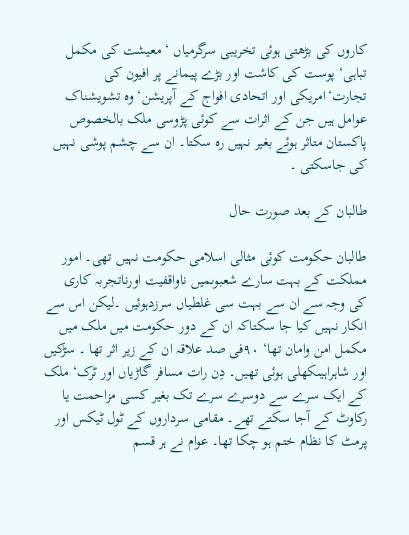کاروں کی بڑھتی ہوئی تخریبی سرگرمیاں ‘ معیشت کی مکمل تباہی‘ پوست کی کاشت اور بڑے پیمانے پر افیون کی تجارت‘امریکی اور اتحادی افواج کے آپریشن‘ وہ تشویشناک عوامل ہیں جن کے اثرات سے کوئی پڑوسی ملک بالخصوص پاکستان متاثر ہوئے بغیر نہیں رہ سکتا۔ ان سے چشم پوشی نہیں کی جاسکتی ۔

طالبان کے بعد صورت حال

طالبان حکومت کوئی مثالی اسلامی حکومت نہیں تھی۔ امور مملکت کے بہت سارے شعبوںمیں ناواقفیت اورناتجربہ کاری کی وجہ سے ان سے بہت سی غلطیاں سرزدہوئیں ۔لیکن اس سے انکار نہیں کیا جا سکتاکہ ان کے دور حکومت میں ملک میں مکمل امن وامان تھا‘ ۹۰فی صد علاقہ ان کے زیر اثر تھا ۔ سڑکیں اور شاہراہیںکھلی ہوئی تھیں۔ دِن رات مسافر گاڑیاں اور ٹرک‘ ملک کے ایک سرے سے دوسرے سرے تک بغیر کسی مزاحمت یا رکاوٹ کے آجا سکتے تھے۔ مقامی سرداروں کے ٹول ٹیکس اور پرمٹ کا نظام ختم ہو چکا تھا۔ عوام نے ہر قسم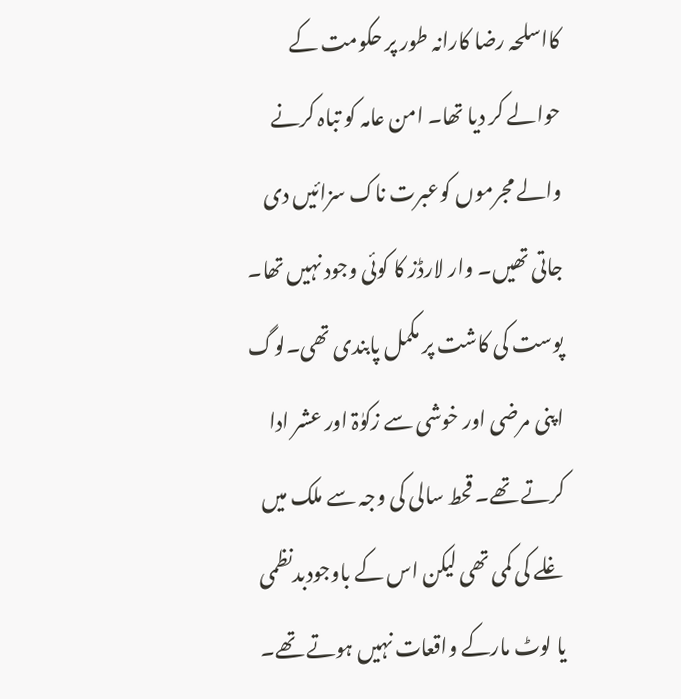کااسلحہ رضا کارانہ طور پر حکومت کے حوالے کر دیا تھا۔ امن عامہ کو تباہ کرنے والے مجرموں کوعبرت ناک سزائیں دی جاتی تھیں۔ وار لارڈز کا کوئی وجود نہیں تھا۔ پوست کی کاشت پر مکمل پابندی تھی۔لوگ اپنی مرضی اور خوشی سے زکوٰۃ اور عشر ادا کرتے تھے۔ قحط سالی کی وجہ سے ملک میں غلے کی کمی تھی لیکن اس کے باوجودبدنظمی یا لوٹ مارکے واقعات نہیں ہوتے تھے۔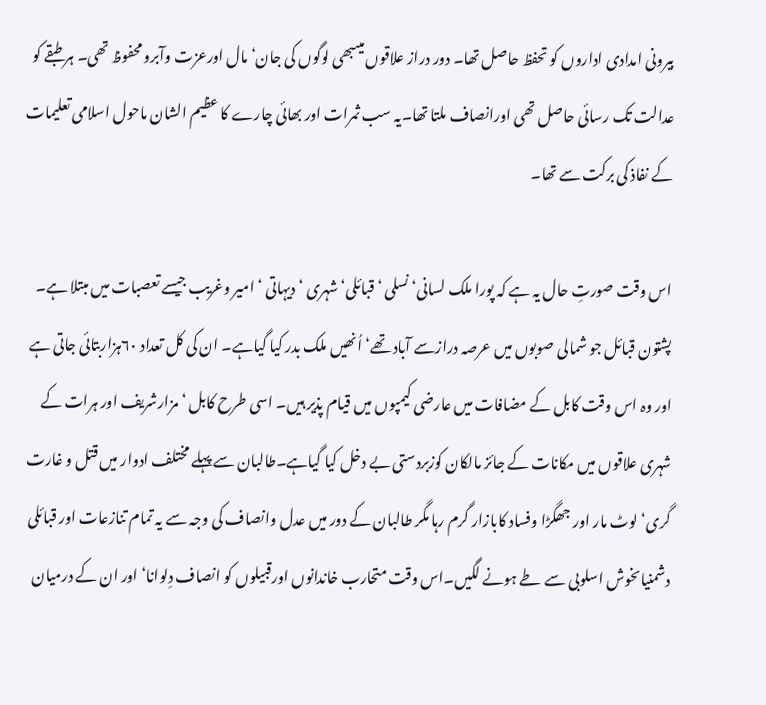بیرونی امدادی اداروں کو تحفظ حاصل تھا۔ دور دراز علاقوں میںبھی لوگوں کی جان‘ مال اورعزت وآبرو محفوظ تھی۔ ہر طبقے کو عدالت تک رسائی حاصل تھی اورانصاف ملتا تھا۔یہ سب ثمرات اور بھائی چارے کا عظیم الشان ماحول اسلامی تعلیمات کے نفاذ کی برکت سے تھا۔

اس وقت صورتِ حال یہ ہے کہ پورا ملک لسانی‘ نسلی ‘ قبائلی‘ شہری ‘ دیہاتی ‘ امیر وغریب جیسے تعصبات میں مبتلا ہے۔ پشتون قبائل جو شمالی صوبوں میں عرصہ درازسے آباد تھے‘ اُنھیں ملک بدر کیا گیاہے۔ ان کی کل تعداد ۶۰ہزاربتائی جاتی ہے اور وہ اس وقت کابل کے مضافات میں عارضی کیمپوں میں قیام پذیر ہیں۔ اسی طرح کابل ‘ مزارشریف اور ہرات کے شہری علاقوں میں مکانات کے جائز مالکان کوزبردستی بے دخل کیا گیاہے۔طالبان سے پہلے مختلف ادوار میں قتل و غارت گری‘ لوٹ مار اور جھگڑا وفساد کابازار گرم رہا مگر طالبان کے دور میں عدل وانصاف کی وجہ سے یہ تمام تنازعات اور قبائلی دشمنیاںخوش اسلوبی سے طے ہونے لگیں۔اس وقت متحارب خاندانوں اورقبیلوں کو انصاف دِلوانا‘ اور ان کے درمیان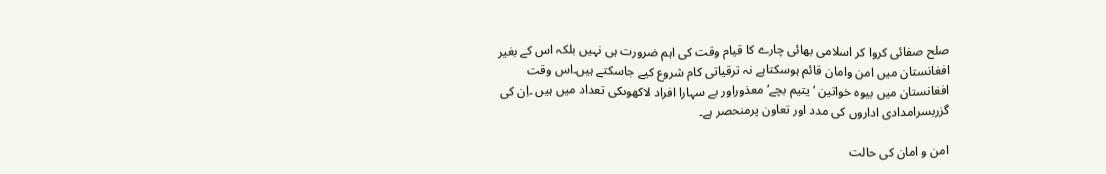صلح صفائی کروا کر اسلامی بھائی چارے کا قیام وقت کی اہم ضرورت ہی نہیں بلکہ اس کے بغیر افغانستان میں امن وامان قائم ہوسکتاہے نہ ترقیاتی کام شروع کیے جاسکتے ہیں۔اس وقت افغانستان میں بیوہ خواتین ‘ یتیم بچے‘معذوراور بے سہارا افراد لاکھوںکی تعداد میں ہیں ۔اِن کی گزربسرامدادی اداروں کی مدد اور تعاون پرمنحصر ہے۔

امن و امان کی حالت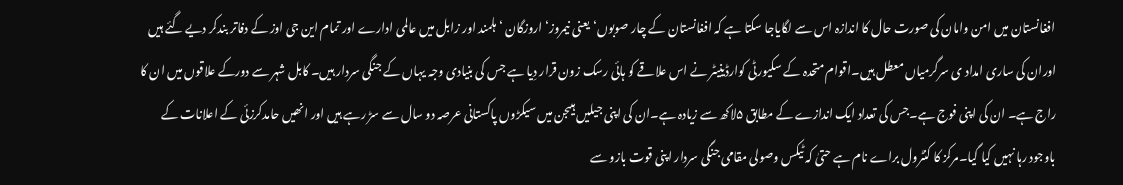افغانستان میں امن وامان کی صورت حال کا اندازہ اس سے لگایاجا سکتا ہے کہ افغانستان کے چار صوبوں‘ یعنی نیمروز‘ اروزگان ‘ ہلمند اور زابل میں عالمی ادارے اور تمام این جی اوز کے دفاتر بندکر دیے گئے ہیں اوران کی ساری امداد ی سرگرمیاں معطل ہیں۔اقوام متحدہ کے سکیورٹی کوارڈینیٹر نے اس علاقے کو ہائی رسک زون قرار دِیا ہے جس کی بنیادی وجہ یہاں کے جنگی سردار ہیں۔ کابل شہر سے دورکے علاقوں میں ان کا راج ہے۔ ان کی اپنی فوج ہے۔جس کی تعداد ایک اندازے کے مطابق ۵لاکھ سے زیادہ ہے۔ان کی اپنی جیلیں ہیںجن میں سیکڑوں پاکستانی عرصہ دو سال سے سڑ رہے ہیں اور انھیں حامدکرزئی کے اعلانات کے باوجود رہا نہیں کیا گیا۔مرکز کا کنٹرول براے نام ہے حتیٰ کہ ٹیکس وصولی مقامی جنگی سردار اپنی قوت بازو سے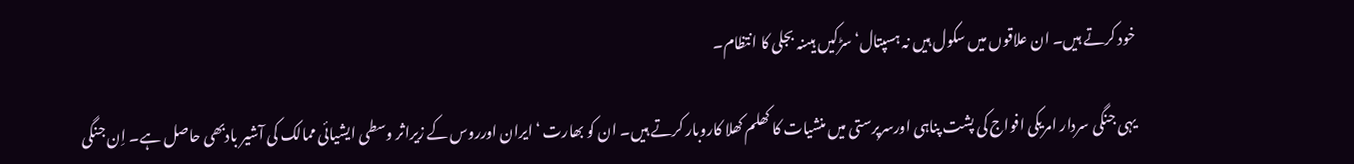خود کرتے ہیں۔ ان علاقوں میں سکول ہیں نہ ہسپتال‘ سڑکیں ہیںنہ بجلی کا انتظام۔

یہی جنگی سردار امریکی افواج کی پشت پناہی اورسرپرستی میں منشیات کا کھلم کھلا کاروبار کرتے ہیں۔ ان کو بھارت ‘ایران اورروس کے زیراثر وسطی ایشیائی ممالک کی آشیر بادبھی حاصل ہے۔ اِن جنگی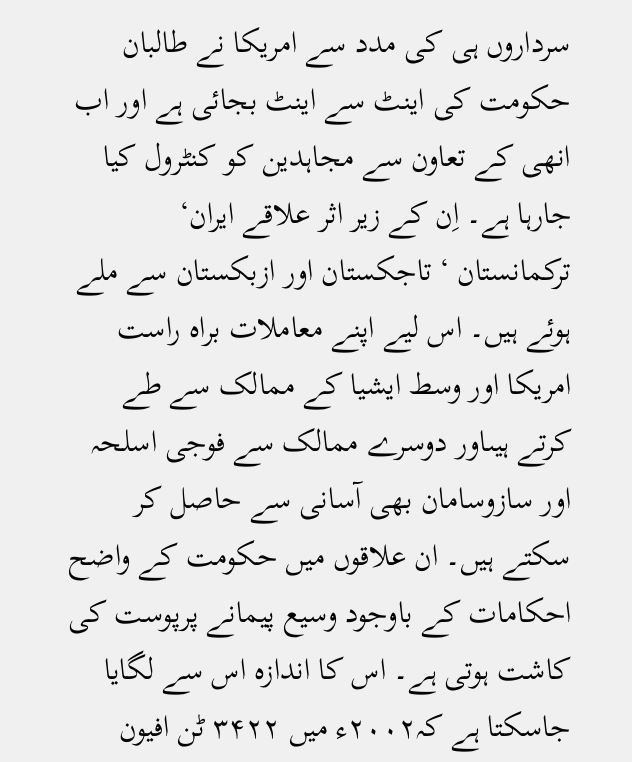سرداروں ہی کی مدد سے امریکا نے طالبان حکومت کی اینٹ سے اینٹ بجائی ہے اور اب انھی کے تعاون سے مجاہدین کو کنٹرول کیا جارہا ہے۔ اِن کے زیر اثر علاقے ایران‘ ترکمانستان ‘ تاجکستان اور ازبکستان سے ملے ہوئے ہیں۔ اس لیے اپنے معاملات براہ راست امریکا اور وسط ایشیا کے ممالک سے طے کرتے ہیںاور دوسرے ممالک سے فوجی اسلحہ اور سازوسامان بھی آسانی سے حاصل کر سکتے ہیں۔ ان علاقوں میں حکومت کے واضح احکامات کے باوجود وسیع پیمانے پرپوست کی کاشت ہوتی ہے۔ اس کا اندازہ اس سے لگایا جاسکتا ہے کہ۲۰۰۲ء میں ۳۴۲۲ ٹن افیون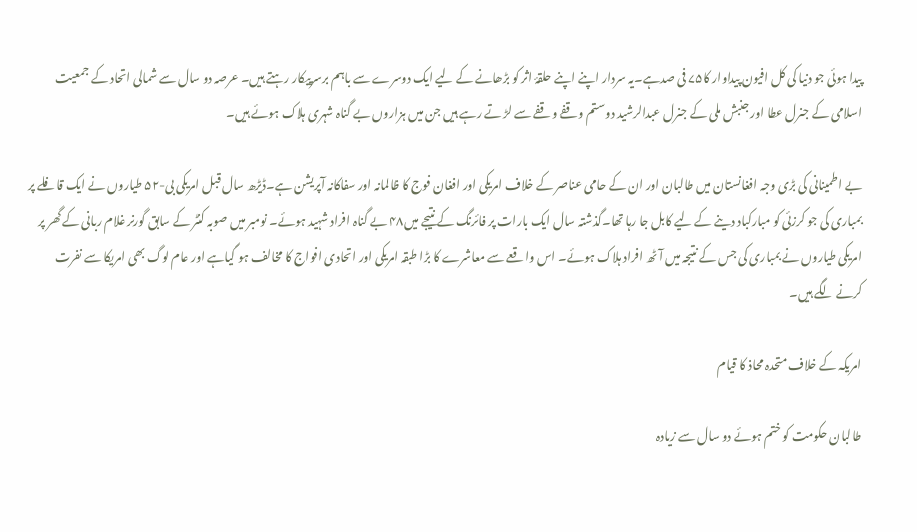پیدا ہوئی جو دنیا کی کل افیون پیداوار کا۷۵ فی صدہے۔یہ سردار اپنے اپنے حلقۂ اثر کو بڑھانے کے لیے ایک دوسرے سے باہم برسرپیکار رہتے ہیں۔ عرصہ دو سال سے شمالی اتحاد کے جمعیت اسلامی کے جنرل عطا اور جنبش ملی کے جنرل عبدالرشید دوستم وقفے وقفے سے لڑ تے رہے ہیں جن میں ہزاروں بے گناہ شہری ہلاک ہوئے ہیں۔

بے اطمینانی کی بڑی وجہ افغانستان میں طالبان اور ان کے حامی عناصر کے خلاف امریکی اور افغان فوج کا ظالمانہ اور سفاکانہ آپریشن ہے۔ڈیڑھ سال قبل امریکی بی-۵۲ طیاروں نے ایک قافلے پر بمباری کی جو کرزئی کو مبارکباد دینے کے لیے کابل جا رہا تھا۔گذشتہ سال ایک بارات پر فائرنگ کے نتیجے میں۴۸ بے گناہ افراد شہید ہوئے۔ نومبر میں صوبہ کنٹر کے سابق گورنر غلام ربانی کے گھر پر امریکی طیاروں نے بمباری کی جس کے نتیجہ میں آٹھ افراد ہلاک ہوئے۔ اس واقعے سے معاشرے کا بڑا طبقہ امریکی اور اتحادی افواج کا مخالف ہو گیاہے اور عام لوگ بھی امریکا سے نفرت کرنے لگے ہیں۔

امریکہ کے خلاف متحدہ محاذ کا قیام

طالبان حکومت کو ختم ہوئے دو سال سے زیادہ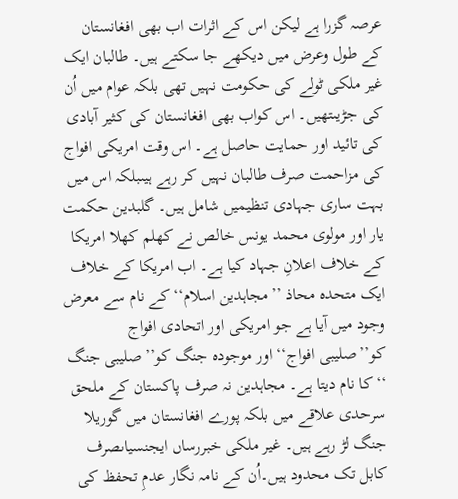عرصہ گزرا ہے لیکن اس کے اثرات اب بھی افغانستان کے طول وعرض میں دیکھے جا سکتے ہیں۔ طالبان ایک غیر ملکی ٹولے کی حکومت نہیں تھی بلکہ عوام میں اُن کی جڑیںتھیں۔ اس کواب بھی افغانستان کی کثیر آبادی کی تائید اور حمایت حاصل ہے۔ اس وقت امریکی افواج کی مزاحمت صرف طالبان نہیں کر رہے ہیںبلکہ اس میں بہت ساری جہادی تنظیمیں شامل ہیں۔ گلبدین حکمت یار اور مولوی محمد یونس خالص نے کھلم کھلا امریکا کے خلاف اعلانِ جہاد کیا ہے۔ اب امریکا کے خلاف ایک متحدہ محاذ ’’مجاہدین اسلام‘‘ کے نام سے معرض وجود میں آیا ہے جو امریکی اور اتحادی افواج کو’’صلیبی افواج‘‘اور موجودہ جنگ کو’’صلیبی جنگ ‘‘کا نام دیتا ہے۔ مجاہدین نہ صرف پاکستان کے ملحق سرحدی علاقے میں بلکہ پورے افغانستان میں گوریلا جنگ لڑ رہے ہیں۔ غیر ملکی خبررساں ایجنسیاںصرف کابل تک محدود ہیں۔اُن کے نامہ نگار عدمِ تحفظ کی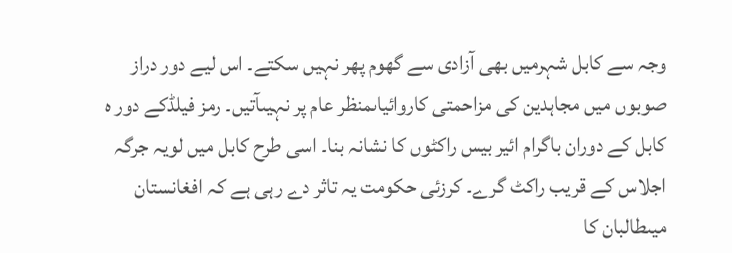وجہ سے کابل شہرمیں بھی آزادی سے گھوم پھر نہیں سکتے۔ اس لیے دور دراز صوبوں میں مجاہدین کی مزاحمتی کاروائیاںمنظر عام پر نہیںآتیں۔ رمز فیلڈکے دور ہ کابل کے دوران باگرام ائیر بیس راکٹوں کا نشانہ بنا۔ اسی طرح کابل میں لویہ جرگہ اجلاس کے قریب راکٹ گرے۔ کرزئی حکومت یہ تاثر دے رہی ہے کہ افغانستان میںطالبان کا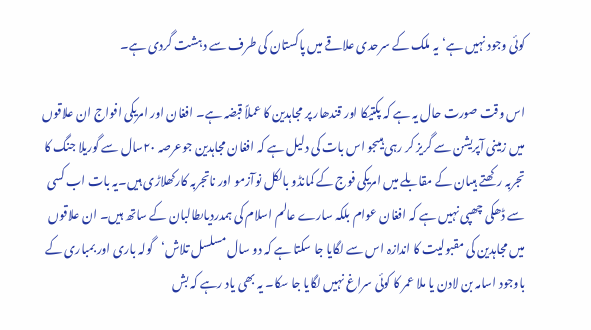کوئی وجود نہیں ہے‘یہ ملک کے سرحدی علاقے میں پاکستان کی طرف سے دہشت گردی ہے۔

اس وقت صورت حال یہ ہے کہ پکتیکا اور قندھار پر مجاہدین کا عملاً قبضہ ہے۔ افغان اور امریکی افواج ان علاقوں میں زمینی آپریشن سے گریز کر رہی ہیںجو اس بات کی دلیل ہے کہ افغان مجاہدین جوعرصہ ۲۰سال سے گوریلا جنگ کا تجربہ رکھتے ہیںان کے مقابلے میں امریکی فوج کے کمانڈو بالکل نوآزمو اور ناتجربہ کارکھلاڑی ہیں۔یہ بات اب کسی سے ڈھکی چھپی نہیں ہے کہ افغان عوام بلکہ سارے عالم اسلام کی ہمدردیاںطالبان کے ساتھ ہیں۔ ان علاقوں میں مجاہدین کی مقبولیت کا اندازہ اس سے لگایا جا سکتا ہے کہ دو سال مسلسل تلاش‘گولہ باری اور بمباری کے باوجود اسامہ بن لادن یا ملا عمر کا کوئی سراغ نہیں لگایا جا سکا۔ یہ بھی یاد رہے کہ بش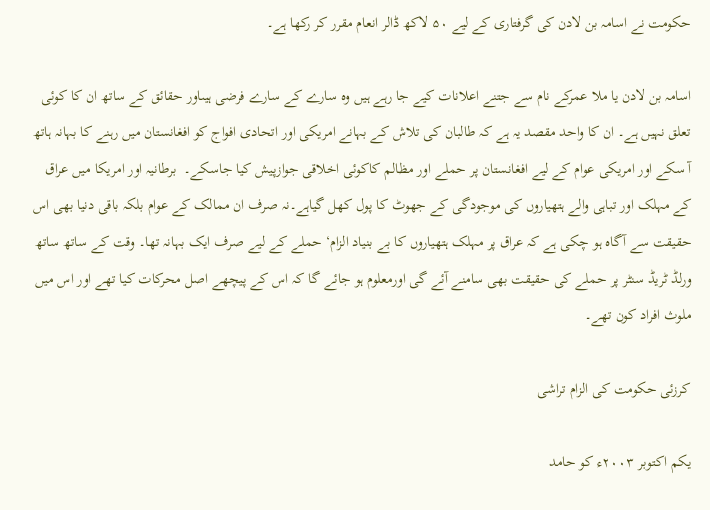حکومت نے اسامہ بن لادن کی گرفتاری کے لیے ۵۰ لاکھ ڈالر انعام مقرر کر رکھا ہے۔

اسامہ بن لادن یا ملا عمرکے نام سے جتنے اعلانات کیے جا رہے ہیں وہ سارے کے سارے فرضی ہیںاور حقائق کے ساتھ ان کا کوئی تعلق نہیں ہے۔ ان کا واحد مقصد یہ ہے کہ طالبان کی تلاش کے بہانے امریکی اور اتحادی افواج کو افغانستان میں رہنے کا بہانہ ہاتھ آ سکے اور امریکی عوام کے لیے افغانستان پر حملے اور مظالم کاکوئی اخلاقی جوازپیش کیا جاسکے۔  برطانیہ اور امریکا میں عراق کے مہلک اور تباہی والے ہتھیاروں کی موجودگی کے جھوٹ کا پول کھل گیاہے۔نہ صرف ان ممالک کے عوام بلکہ باقی دنیا بھی اس حقیقت سے آگاہ ہو چکی ہے کہ عراق پر مہلک ہتھیاروں کا بے بنیاد الزام‘ حملے کے لیے صرف ایک بہانہ تھا۔ وقت کے ساتھ ساتھ ورلڈ ٹریڈ سنٹر پر حملے کی حقیقت بھی سامنے آئے گی اورمعلوم ہو جائے گا کہ اس کے پیچھے اصل محرکات کیا تھے اور اس میں ملوث افراد کون تھے۔

کرزئی حکومت کی الزام تراشی

یکم اکتوبر ۲۰۰۳ء کو حامد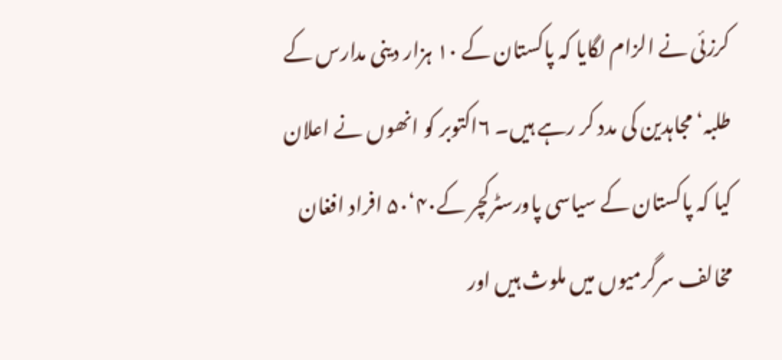کرزئی نے الزام لگایا کہ پاکستان کے ۱۰ ہزار دینی مدارس کے طلبہ‘ مجاہدین کی مدد کر رہے ہیں۔ ۶اکتوبر کو انھوں نے اعلان کیا کہ پاکستان کے سیاسی پاورسٹرکچر کے۴۰‘۵۰ افراد افغان مخالف سرگرمیوں میں ملوث ہیں اور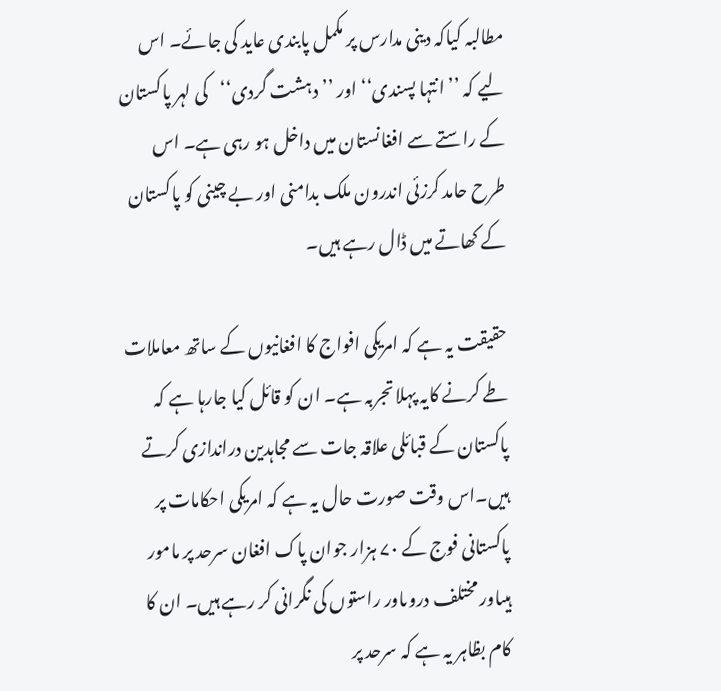مطالبہ کیاکہ دینی مدارس پر مکمل پابندی عاید کی جائے۔ اس لیے کہ ’’انتہا پسندی‘‘ اور ’’دہشت گردی‘‘کی لہر پاکستان کے راستے سے افغانستان میں داخل ہو رہی ہے۔ اس طرح حامد کرزئی اندرون ملک بدامنی اور بے چینی کو پاکستان کے کھاتے میں ڈال رہے ہیں۔

حقیقت یہ ہے کہ امریکی افواج کا افغانیوں کے ساتھ معاملات طے کرنے کایہ پہلا تجربہ ہے۔ ان کو قائل کیا جارہا ہے کہ پاکستان کے قبائلی علاقہ جات سے مجاہدین دراندازی کرتے ہیں۔اس وقت صورت حال یہ ہے کہ امریکی احکامات پر پاکستانی فوج کے ۷۰ ہزار جوان پاک افغان سرحد پر مامور ہیںاور مختلف دروںاور راستوں کی نگرانی کر رہے ہیں۔ ان کا کام بظاہر یہ ہے کہ سرحد پر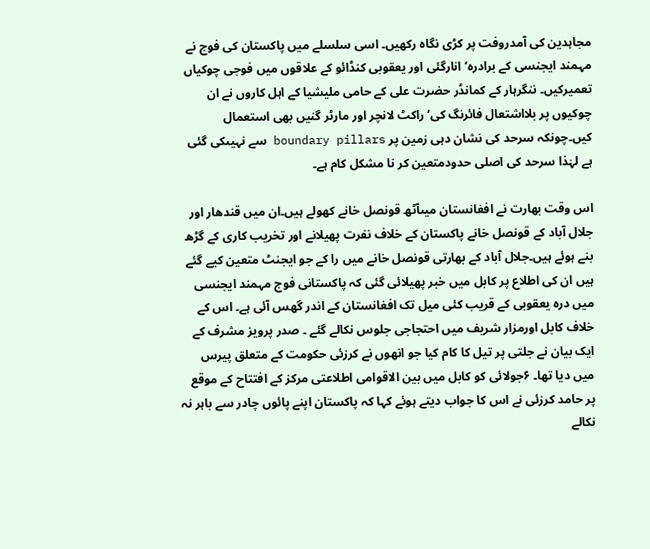مجاہدین کی آمدروفت پر کڑی نگاہ رکھیں۔ اسی سلسلے میں پاکستان کی فوج نے مہمند ایجنسی کے برادرہ‘ انارگئی اور یعقوبی کنڈائو کے علاقوں میں فوجی چوکیاں تعمیرکیں۔ ننگرہار کے کمانڈر حضرت علی کے حامی ملیشیا کے اہل کاروں نے ان چوکیوں پر بلااشتعال فائرنگ کی‘ راکٹ لانچر اور مارٹر گنیں بھی استعمال کیں۔چونکہ سرحد کی نشان دہی زمین پر boundary pillars سے نہیںکی گئی ہے لہٰذا سرحد کی اصلی حدودمتعین کر نا مشکل کام ہے۔

اس وقت بھارت نے افغانستان میںآٹھ قونصل خانے کھولے ہیں۔ان میں قندھار اور جلال آباد کے قونصل خانے پاکستان کے خلاف نفرت پھیلانے اور تخریب کاری کے گڑھ بنے ہوئے ہیں۔جلال آباد کے بھارتی قونصل خانے میں را کے جو ایجنٹ متعین کیے گئے ہیں ان کی اطلاع پر کابل میں خبر پھیلائی گئی کہ پاکستانی فوج مہمند ایجنسی میں درہ یعقوبی کے قریب کئی میل تک افغانستان کے اندر گھس آئی ہے۔ اس کے خلاف کابل اورمزار شریف میں احتجاجی جلوس نکالے گئے ۔ صدر پرویز مشرف کے ایک بیان نے جلتی پر تیل کا کام کیا جو انھوں نے کرزئی حکومت کے متعلق پیرس میں دیا تھا۔ ۶جولائی کو کابل میں بین الاقوامی اطلاعتی مرکز کے افتتاح کے موقع پر حامد کرزئی نے اس کا جواب دیتے ہوئے کہا کہ پاکستان اپنے پائوں چادر سے باہر نہ نکالے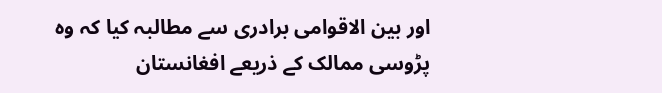اور بین الاقوامی برادری سے مطالبہ کیا کہ وہ پڑوسی ممالک کے ذریعے افغانستان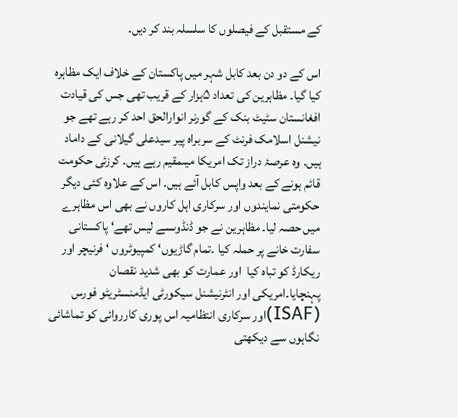کے مستقبل کے فیصلوں کا سلسلہ بند کر دیں۔

اس کے دو دن بعد کابل شہر میں پاکستان کے خلاف ایک مظاہرہ کیا گیا۔ مظاہرین کی تعداد ۵ہزار کے قریب تھی جس کی قیادت افغانستان سٹیٹ بنک کے گورنر انوارالحق احد کر رہے تھے جو نیشنل اسلامک فرنٹ کے سربراہ پیر سیدعلی گیلانی کے داماد ہیں۔ وہ عرصۂ دراز تک امریکا میںمقیم رہے ہیں۔ کرزئی حکومت قائم ہونے کے بعد واپس کابل آئے ہیں۔ اس کے علاوہ کئی دیگر حکومتی نمایندوں اور سرکاری اہل کاروں نے بھی اس مظاہرے میں حصہ لیا۔ مظاہرین نے جو ڈنڈوںسے لیس تھے‘ پاکستانی سفارت خانے پر حملہ کیا ۔تمام گاڑیوں‘ کمپیوٹروں ‘ فرنیچر اور ریکارڈ کو تباہ کیا  اور عمارت کو بھی شدید نقصان پہنچایا۔امریکی اور انٹرنیشنل سیکورٹی ایڈمنسٹریٹو فورس (ISAF)اور سرکاری انتظامیہ اس پوری کارروائی کو تماشائی نگاہوں سے دیکھتی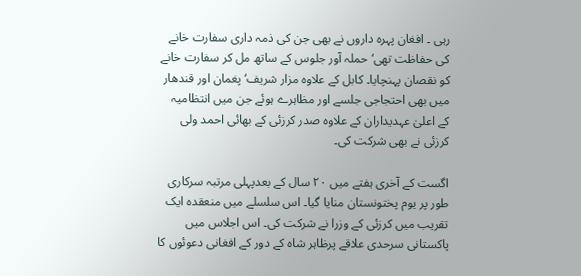رہی ۔ افغان پہرہ داروں نے بھی جن کی ذمہ داری سفارت خانے کی حفاظت تھی‘ حملہ آور جلوس کے ساتھ مل کر سفارت خانے کو نقصان پہنچایا۔ کابل کے علاوہ مزار شریف‘ پغمان اور قندھار میں بھی احتجاجی جلسے اور مظاہرے ہوئے جن میں انتظامیہ کے اعلیٰ عہدیداران کے علاوہ صدر کرزئی کے بھائی احمد ولی کرزئی نے بھی شرکت کی۔

اگست کے آخری ہفتے میں ۲۰ سال کے بعدپہلی مرتبہ سرکاری طور پر یوم پختونستان منایا گیا۔ اس سلسلے میں منعقدہ ایک تقریب میں کرزئی کے وزرا نے شرکت کی۔ اس اجلاس میں پاکستانی سرحدی علاقے پرظاہر شاہ کے دور کے افغانی دعوئوں کا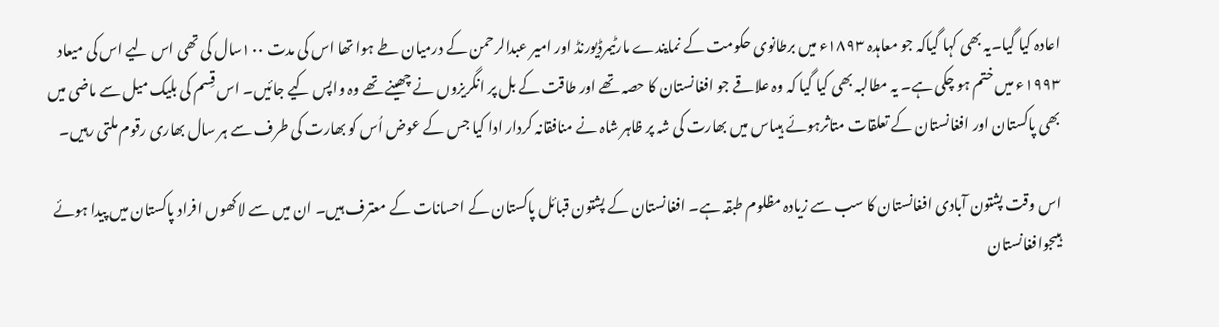اعادہ کیا گیا۔یہ بھی کہا گیاکہ جو معاہدہ ۱۸۹۳ء میں برطانوی حکومت کے نمایندے مارٹیمرڈیورنڈ اور امیر عبدالرحمن کے درمیان طے ہوا تھا اس کی مدت ۱۰۰سال کی تھی اس لیے اس کی میعاد ۱۹۹۳ء میں ختم ہو چکی ہے۔ یہ مطالبہ بھی کیا گیا کہ وہ علاقے جو افغانستان کا حصہ تھے اور طاقت کے بل پر انگریزوں نے چھینے تھے وہ واپس کیے جائیں۔ اس قِسم کی بلیک میل سے ماضی میں بھی پاکستان اور افغانستان کے تعلقات متاثرہوئے ہیںاس میں بھارت کی شہ پر ظاہر شاہ نے منافقانہ کردار ادا کیا جس کے عوض اُس کو بھارت کی طرف سے ہر سال بھاری رقوم ملتی رہیں۔

اس وقت پشتون آبادی افغانستان کا سب سے زیادہ مظلوم طبقہ ہے۔ افغانستان کے پشتون قبائل پاکستان کے احسانات کے معترف ہیں۔ ان میں سے لاکھوں افراد پاکستان میں پیدا ہوئے ہیںجوافغانستان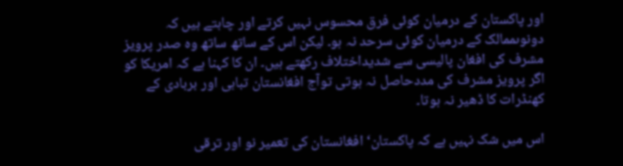اور پاکستان کے درمیان کوئی فرق محسوس نہیں کرتے اور چاہتے ہیں کہ دونوںممالک کے درمیان کوئی سرحد نہ ہو۔ لیکن اس کے ساتھ ساتھ وہ صدر پرویز مشرف کی افغان پالیسی سے شدیداختلاف رکھتے ہیں۔ ان کا کہنا ہے کہ امریکا کو اگر پرویز مشرف کی مددحاصل نہ ہوتی توآج افغانستان تباہی اور بربادی کے کھنڈرات کا ڈھیر نہ ہوتا۔

اس میں شک نہیں ہے کہ پاکستان‘ افغانستان کی تعمیر نو اور ترقی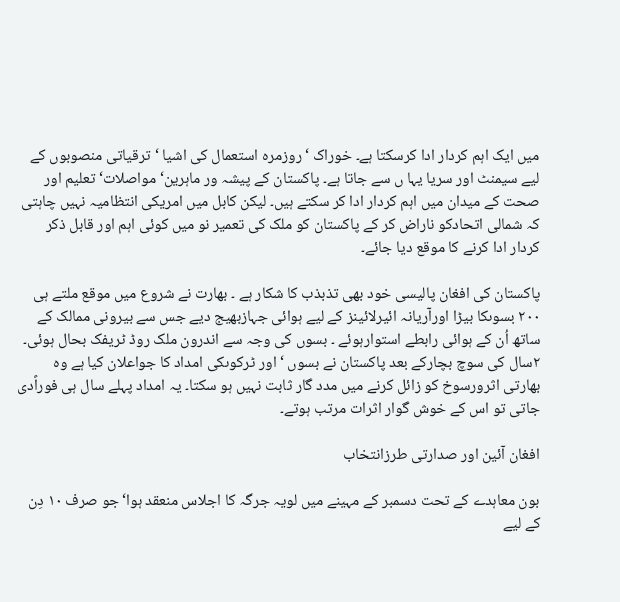میں ایک اہم کردار ادا کرسکتا ہے۔ خوراک ‘ روزمرہ استعمال کی اشیا ‘ترقیاتی منصوبوں کے لیے سیمنٹ اور سریا یہا ں سے جاتا ہے۔ پاکستان کے پیشہ ور ماہرین‘ مواصلات‘ تعلیم اور صحت کے میدان میں اہم کردار ادا کر سکتے ہیں۔ لیکن کابل میں امریکی انتظامیہ نہیں چاہتی کہ شمالی اتحادکو ناراض کر کے پاکستان کو ملک کی تعمیر نو میں کوئی اہم اور قابل ذکر کردار ادا کرنے کا موقع دیا جائے۔

پاکستان کی افغان پالیسی خود بھی تذبذب کا شکار ہے ۔ بھارت نے شروع میں موقع ملتے ہی ۲۰۰ بسوںکا بیڑا اورآریانہ ائیرلائینز کے لیے ہوائی جہازبھیج دیے جس سے بیرونی ممالک کے ساتھ اُن کے ہوائی رابطے استوارہوئے ۔ بسوں کی وجہ سے اندرون ملک روڈ ٹریفک بحال ہوئی۔ ۲سال کی سوچ بچارکے بعد پاکستان نے بسوں ‘ اور ٹرکوںکی امداد کا جواعلان کیا ہے وہ بھارتی اثرورسوخ کو زائل کرنے میں مدد گار ثابت نہیں ہو سکتا۔ یہ امداد پہلے سال ہی فوراًدی جاتی تو اس کے خوش گوار اثرات مرتب ہوتے۔

افغان آئین اور صدارتی طرزانتخاب

بون معاہدے کے تحت دسمبر کے مہینے میں لویہ جرگہ کا اجلاس منعقد ہوا‘جو صرف ۱۰ دِن کے لیے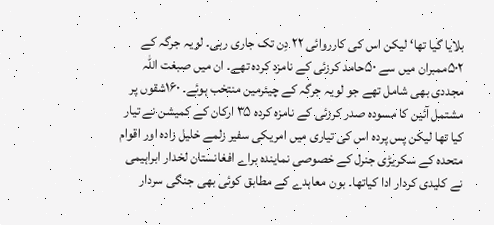بلایا گیا تھا‘ لیکن اس کی کارروائی ۲۲ دِن تک جاری رہی۔ لویہ جرگہ کے ۵۰۲ممبران میں سے ۵۰حامد کرزئی کے نامزد کردہ تھے۔ ان میں صبغت اللہ مجددی بھی شامل تھے جو لویہ جرگہ کے چیئرمین منتخب ہوئے۔ ۱۶۰شقوں پر مشتمل آئین کا مسودہ صدر کرزئی کے نامزہ کردہ ۳۵ ارکان کے کمیشن نے تیار کیا تھا لیکن پس پردہ اس کی تیاری میں امریکی سفیر زلمے خلیل زادہ اور اقوام متحدہ کے سکریڑی جنرل کے خصوصی نمایندہ براے افغانستان لخدار ابراہیمی نے کلیدی کردار ادا کیاتھا۔ بون معاہدے کے مطابق کوئی بھی جنگی سردار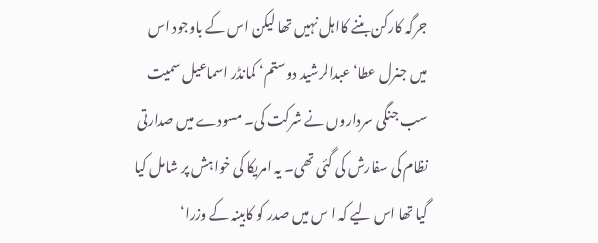جرگہ کارکن بننے کااہل نہیں تھا لیکن اس کے باوجود اس میں جنرل عطا‘ عبدالرشید دوستم‘ کمانڈر اسماعیل سمیت سب جنگی سرداروں نے شرکت کی۔ مسودے میں صدارتی نظام کی سفارش کی گئی تھی۔ یہ امریکا کی خواہش پر شامل کیا گیا تھا اس لیے کہ ا س میں صدر کو کابینہ کے وزرا‘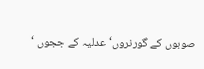صوبوں کے گورنروں‘ عدلیہ کے ججوں ‘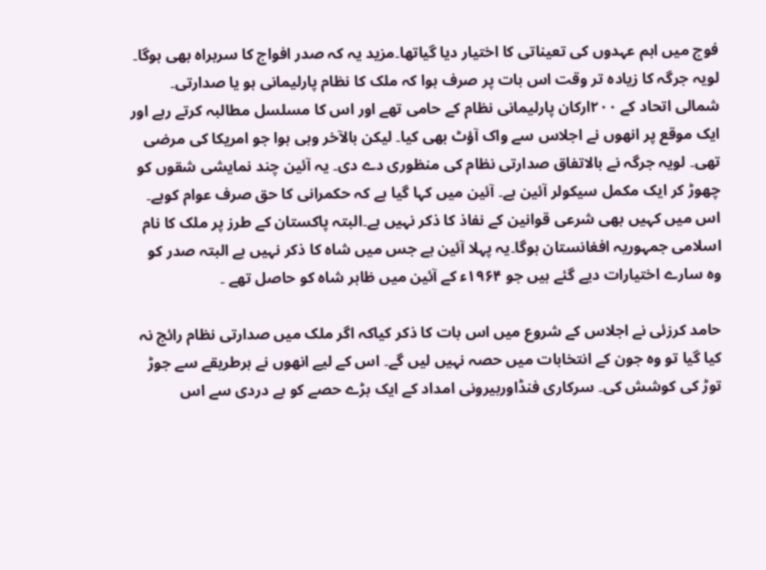فوج میں اہم عہدوں کی تعیناتی کا اختیار دیا گیاتھا۔مزید یہ کہ صدر افواج کا سربراہ بھی ہوگا۔ لویہ جرگہ کا زیادہ تر وقت اس بات پر صرف ہوا کہ ملک کا نظام پارلیمانی ہو یا صدارتی۔ شمالی اتحاد کے ۲۰۰ارکان پارلیمانی نظام کے حامی تھے اور اس کا مسلسل مطالبہ کرتے رہے اور ایک موقع پر انھوں نے اجلاس سے واک آؤٹ بھی کیا۔ لیکن بالآخر وہی ہوا جو امریکا کی مرضی تھی۔ لویہ جرگہ نے بالاتفاق صدارتی نظام کی منظوری دے دی۔ یہ آئین چند نمایشی شقوں کو چھوڑ کر ایک مکمل سیکولر آئین ہے۔ آئین میں کہا گیا ہے کہ حکمرانی کا حق صرف عوام کوہے۔ اس میں کہیں بھی شرعی قوانین کے نفاذ کا ذکر نہیں ہے۔البتہ پاکستان کے طرز پر ملک کا نام اسلامی جمہوریہ افغانستان ہوگا۔یہ پہلا آئین ہے جس میں شاہ کا ذکر نہیں ہے البتہ صدر کو وہ سارے اختیارات دیے گئے ہیں جو ۱۹۶۴ء کے آئین میں ظاہر شاہ کو حاصل تھے ۔

حامد کرزئی نے اجلاس کے شروع میں اس بات کا ذکر کیاکہ اگر ملک میں صدارتی نظام رائج نہ کیا گیا تو وہ جون کے انتخابات میں حصہ نہیں لیں گے۔ اس کے لیے انھوں نے ہرطریقے سے جوڑ توڑ کی کوشش کی۔ سرکاری فنڈاوربیرونی امداد کے ایک بڑے حصے کو بے دردی سے اس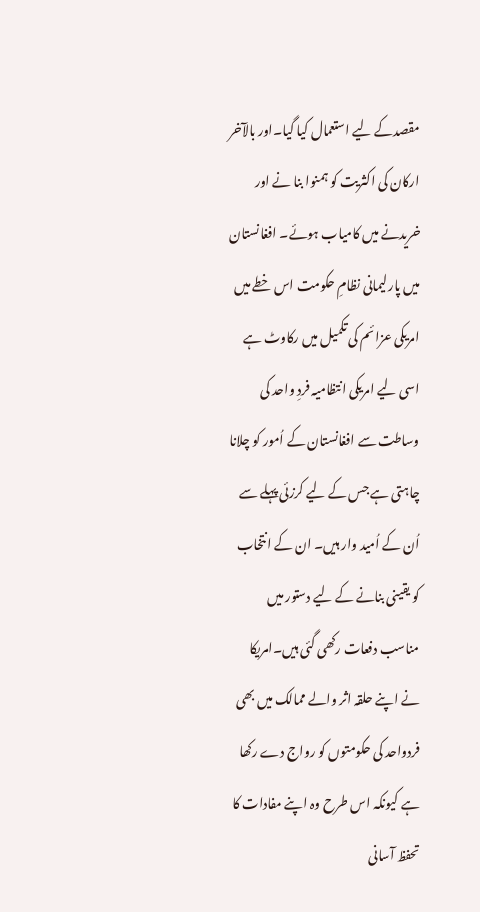مقصدکے لیے استعمال کیا گیا۔اور بالآخر ارکان کی اکثریت کو ہمنوا بنا نے اور خریدنے میں کامیاب ہوئے۔ افغانستان میں پارلیمانی نظامِ حکومت اس خطے میں امریکی عزائم کی تکمیل میں رکاوٹ ہے اسی لیے امریکی انتظامیہ فردِ واحد کی وساطت سے افغانستان کے اُمور کو چلانا چاہتی ہے جس کے لیے کرزئی پہلے سے اُن کے اُمید وار ہیں۔ ان کے انتخاب کو یقینی بنانے کے لیے دستور میں مناسب دفعات رکھی گئی ہیں۔امریکا نے اپنے حلقہ اثر والے ممالک میں بھی فردواحد کی حکومتوں کو رواج دے رکھا ہے کیونکہ اس طرح وہ اپنے مفادات کا تحفظ آسانی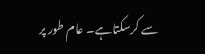سے کرسکتاہے۔ عام طور پر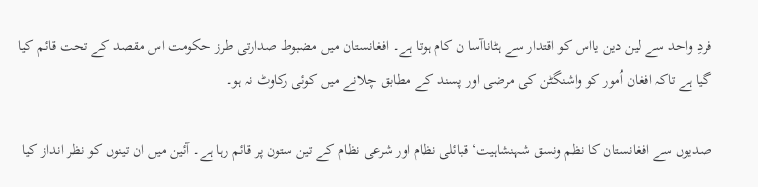فردِ واحد سے لین دین یااس کو اقتدار سے ہٹاناآسا ن کام ہوتا ہے۔ افغانستان میں مضبوط صدارتی طرز حکومت اس مقصد کے تحت قائم کیا گیا ہے تاکہ افغان اُمور کو واشنگٹن کی مرضی اور پسند کے مطابق چلانے میں کوئی رکاوٹ نہ ہو۔

صدیوں سے افغانستان کا نظم ونسق شہنشاہیت‘ قبائلی نظام اور شرعی نظام کے تین ستون پر قائم رہا ہے۔ آئین میں ان تینوں کو نظر انداز کیا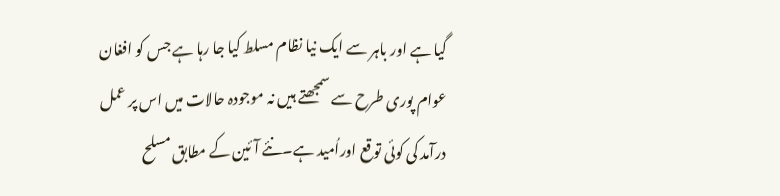گیا ہے اور باہر سے ایک نیا نظام مسلط کیا جا رہا ہے جس کو افغان عوام پوری طرح سے سمجھتے ہیں نہ موجودہ حالات میں اس پر عمل درآمد کی کوئی توقع اوراُمید ہے۔نئے آئین کے مطابق مسلح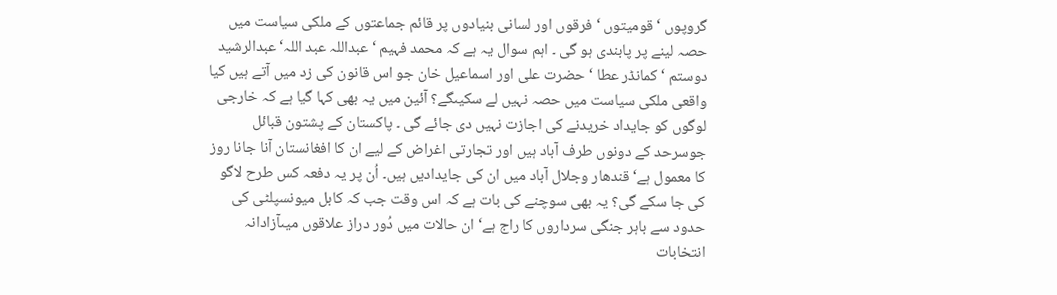گروپوں ‘ قومیتوں ‘ فرقوں اور لسانی بنیادوں پر قائم جماعتوں کے ملکی سیاست میں حصہ لینے پر پابندی ہو گی ۔ اہم سوال یہ ہے کہ محمد فہیم ‘ عبداللہ عبد اللہ‘ عبدالرشید دوستم ‘ کمانڈر عطا ‘ حضرت علی اور اسماعیل خان جو اس قانون کی زد میں آتے ہیں کیا واقعی ملکی سیاست میں حصہ نہیں لے سکیںگے؟ آئین میں یہ بھی کہا گیا ہے کہ خارجی لوگوں کو جایداد خریدنے کی اجازت نہیں دی جائے گی ۔ پاکستان کے پشتون قبائل جوسرحد کے دونوں طرف آباد ہیں اور تجارتی اغراض کے لیے ان کا افغانستان آنا جانا روز کا معمول ہے‘ قندھار وجلال آباد میں ان کی جایدادیں ہیں۔ اُن پر یہ دفعہ کس طرح لاگو کی جا سکے گی؟ یہ بھی سوچنے کی بات ہے کہ اس وقت جب کہ کابل میونسپلٹی کی حدود سے باہر جنگی سرداروں کا راج ہے‘ ان حالات میں دُور دراز علاقوں میںآزادانہ انتخابات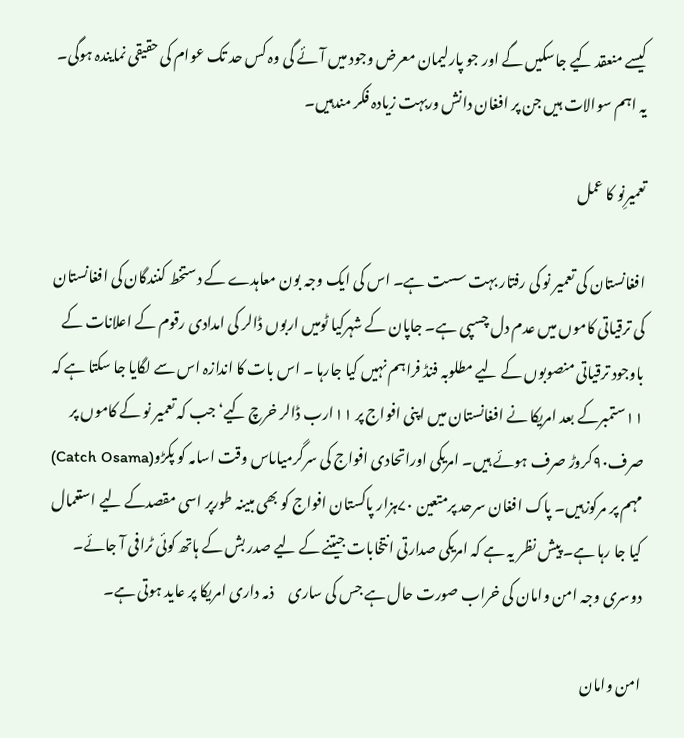کیسے منعقد کیے جاسکیں گے اور جو پارلیمان معرض وجود میں آئے گی وہ کس حد تک عوام کی حقیقی نمایندہ ہوگی۔ یہ اہم سوالات ہیں جن پر افغان دانش وربہت زیادہ فکر مندہیں۔

تعمیرِنو کا عمل

افغانستان کی تعمیر نو کی رفتار بہت سست ہے۔ اس کی ایک وجہ بون معاہدے کے دستخط کنندگان کی افغانستان کی ترقیاتی کاموں میں عدم دل چسپی ہے۔ جاپان کے شہرکیا ٹومیں اربوں ڈالر کی امدادی رقوم کے اعلانات کے باوجود ترقیاتی منصوبوں کے لیے مطلوبہ فنڈ فراہم نہیں کیا جارہا ۔ اس بات کا اندازہ اس سے لگایا جا سکتا ہے کہ ۱۱ستمبرکے بعد امریکا نے افغانستان میں اپنی افواج پر ۱۱ارب ڈالر خرچ کیے‘ جب کہ تعمیر نو کے کاموں پر صرف۹۰کروڑ صرف ہوئے ہیں۔ امریکی اوراتحادی افواج کی سرگرمیاںاس وقت اسامہ کو پکڑو(Catch Osama) مہم پر مرکوزہیں۔ پاک افغان سرحد پرمتعین ۷۰ہزار پاکستان افواج کو بھی مبینہ طورپر اسی مقصدکے لیے استعمال کیا جا رہا ہے۔ پیش نظر یہ ہے کہ امریکی صدارتی انتخابات جیتنے کے لیے صدر بش کے ہاتھ کوئی ٹرافی آ جائے۔ دوسری وجہ امن وامان کی خراب صورت حال ہے جس کی ساری     ذمہ داری امریکا پر عاید ہوتی ہے۔

امن وامان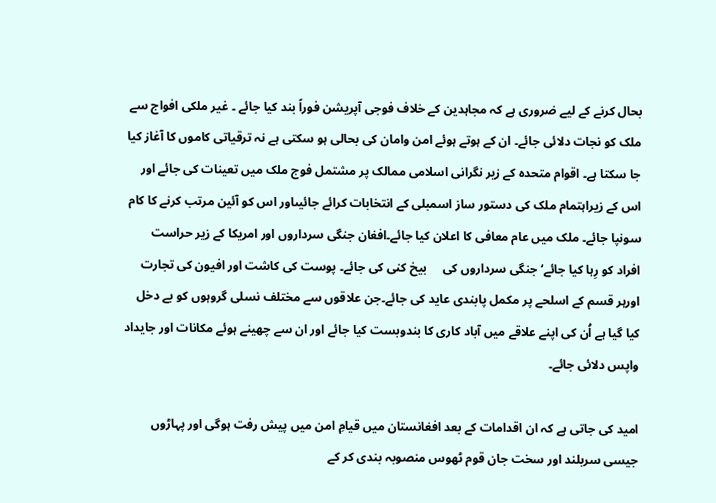بحال کرنے کے لیے ضروری ہے کہ مجاہدین کے خلاف فوجی آپریشن فوراً بند کیا جائے ۔ غیر ملکی افواج سے ملک کو نجات دلائی جائے۔ ان کے ہوتے ہوئے امن وامان کی بحالی ہو سکتی ہے نہ ترقیاتی کاموں کا آغاز کیا جا سکتا ہے۔ اقوام متحدہ کے زیر نگرانی اسلامی ممالک پر مشتمل فوج ملک میں تعینات کی جائے اور اس کے زیراہتمام ملک کی دستور ساز اسمبلی کے انتخابات کرائے جائیںاور اس کو آئین مرتب کرنے کا کام سونپا جائے۔ ملک میں عام معافی کا اعلان کیا جائے۔افغان جنگی سرداروں اور امریکا کے زیر حراست افراد کو رِہا کیا جائے‘ جنگی سرداروں کی     بیخ کنی کی جائے۔ پوست کی کاشت اور افیون کی تجارت اورہر قسم کے اسلحے پر مکمل پابندی عاید کی جائے۔جن علاقوں سے مختلف نسلی گروہوں کو بے دخل کیا گیا ہے اُن کی اپنے علاقے میں آباد کاری کا بندوبست کیا جائے اور ان سے چھینے ہوئے مکانات اور جایداد واپس دلائی جائے۔

امید کی جاتی ہے کہ ان اقدامات کے بعد افغانستان میں قیامِ امن میں پیش رفت ہوگی اور پہاڑوں جیسی سربلند اور سخت جان قوم ٹھوس منصوبہ بندی کر کے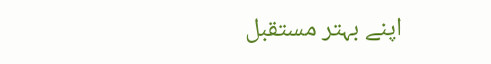اپنے بہتر مستقبل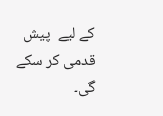کے لیے  پیش قدمی کر سکے گی۔